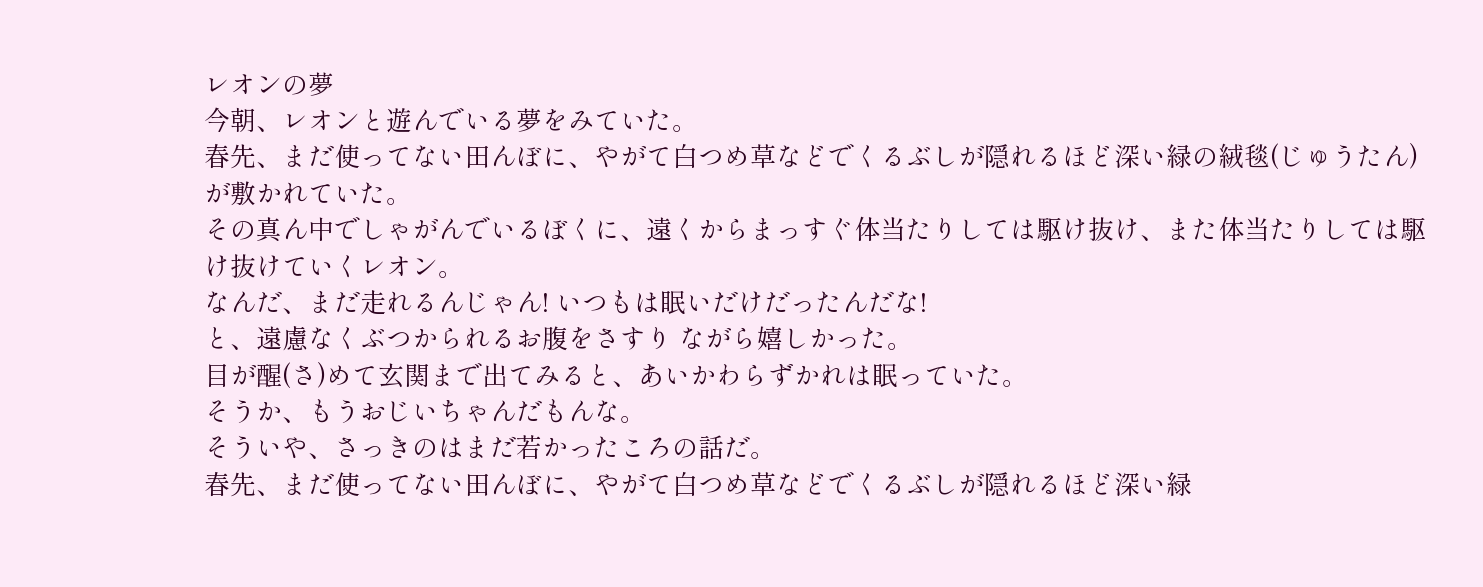レオンの夢
今朝、レオンと遊んでいる夢をみていた。
春先、まだ使ってない田んぼに、やがて白つめ草などでくるぶしが隠れるほど深い緑の絨毯(じゅうたん)が敷かれていた。
その真ん中でしゃがんでいるぼくに、遠くからまっすぐ体当たりしては駆け抜け、また体当たりしては駆け抜けていくレオン。
なんだ、まだ走れるんじゃん! いつもは眠いだけだったんだな!
と、遠慮なくぶつかられるお腹をさすり ながら嬉しかった。
目が醒(さ)めて玄関まで出てみると、あいかわらずかれは眠っていた。
そうか、もうおじいちゃんだもんな。
そういや、さっきのはまだ若かったころの話だ。
春先、まだ使ってない田んぼに、やがて白つめ草などでくるぶしが隠れるほど深い緑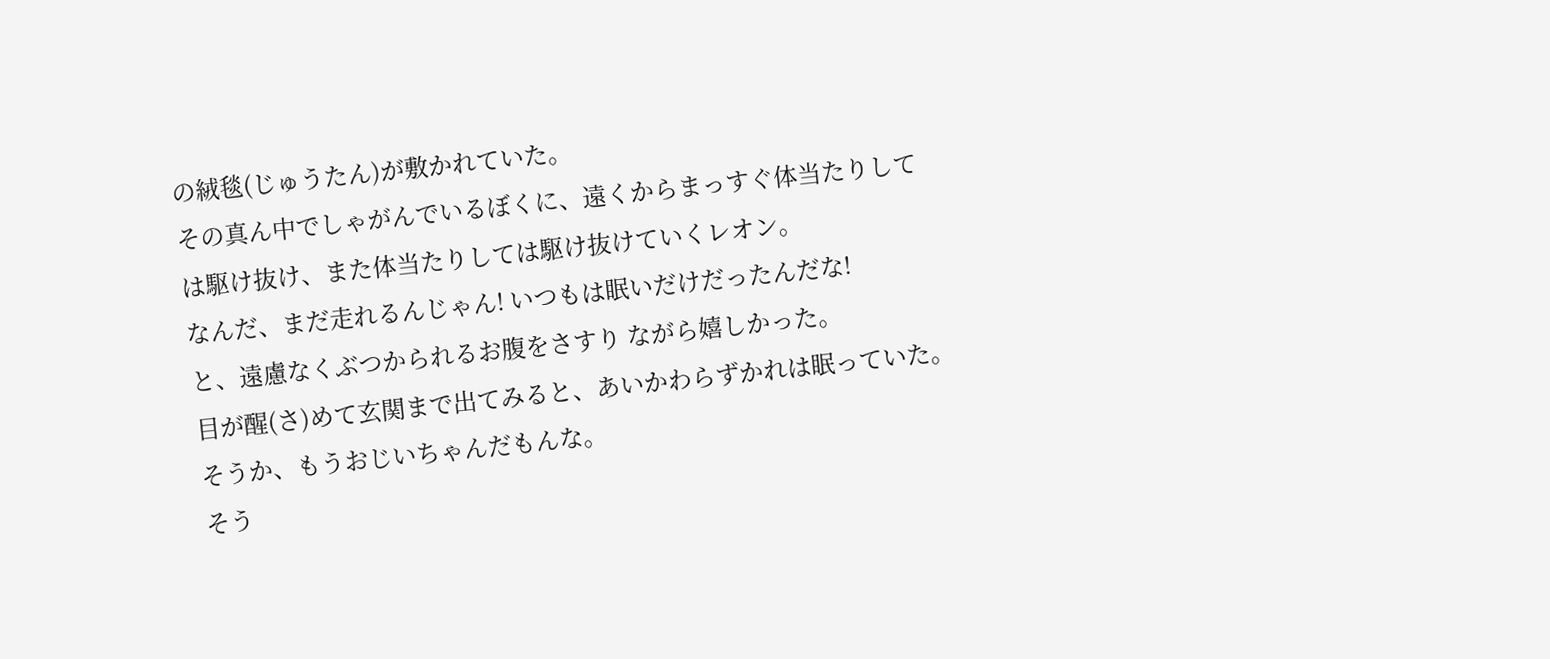の絨毯(じゅうたん)が敷かれていた。
その真ん中でしゃがんでいるぼくに、遠くからまっすぐ体当たりしては駆け抜け、また体当たりしては駆け抜けていくレオン。
なんだ、まだ走れるんじゃん! いつもは眠いだけだったんだな!
と、遠慮なくぶつかられるお腹をさすり ながら嬉しかった。
目が醒(さ)めて玄関まで出てみると、あいかわらずかれは眠っていた。
そうか、もうおじいちゃんだもんな。
そう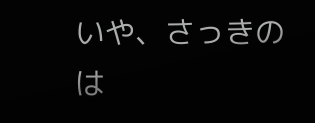いや、さっきのは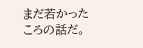まだ若かったころの話だ。